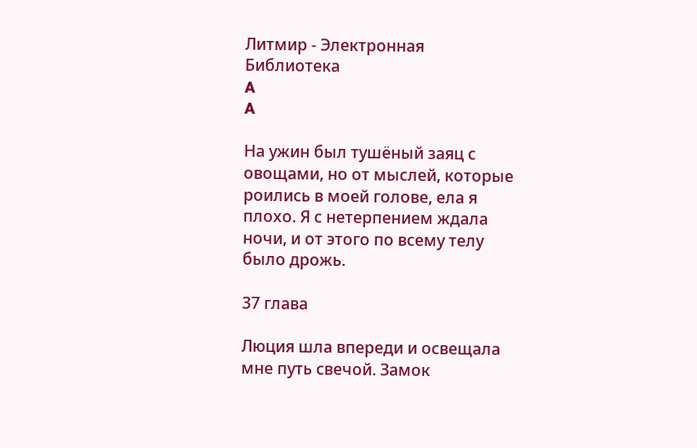Литмир - Электронная Библиотека
A
A

На ужин был тушёный заяц с овощами, но от мыслей, которые роились в моей голове, ела я плохо. Я с нетерпением ждала ночи, и от этого по всему телу было дрожь.

37 глава

Люция шла впереди и освещала мне путь свечой. Замок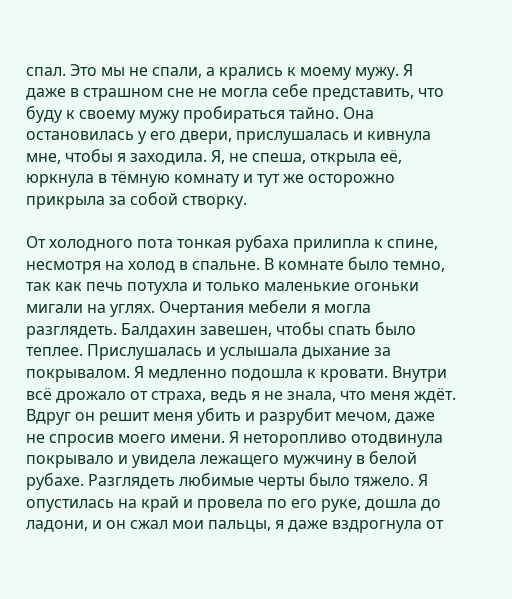спал. Это мы не спали, а крались к моему мужу. Я даже в страшном сне не могла себе представить, что буду к своему мужу пробираться тайно. Она остановилась у его двери, прислушалась и кивнула мне, чтобы я заходила. Я, не спеша, открыла её, юркнула в тёмную комнату и тут же осторожно прикрыла за собой створку.

От холодного пота тонкая рубаха прилипла к спине, несмотря на холод в спальне. В комнате было темно, так как печь потухла и только маленькие огоньки мигали на углях. Очертания мебели я могла разглядеть. Балдахин завешен, чтобы спать было теплее. Прислушалась и услышала дыхание за покрывалом. Я медленно подошла к кровати. Внутри всё дрожало от страха, ведь я не знала, что меня ждёт. Вдруг он решит меня убить и разрубит мечом, даже не спросив моего имени. Я неторопливо отодвинула покрывало и увидела лежащего мужчину в белой рубахе. Разглядеть любимые черты было тяжело. Я опустилась на край и провела по его руке, дошла до ладони, и он сжал мои пальцы, я даже вздрогнула от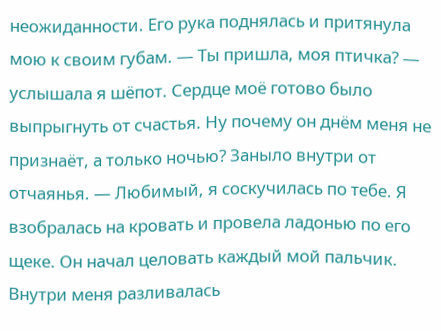неожиданности. Его рука поднялась и притянула мою к своим губам. — Ты пришла, моя птичка? — услышала я шёпот. Сердце моё готово было выпрыгнуть от счастья. Ну почему он днём меня не признаёт, а только ночью? Заныло внутри от отчаянья. — Любимый, я соскучилась по тебе. Я взобралась на кровать и провела ладонью по его щеке. Он начал целовать каждый мой пальчик. Внутри меня разливалась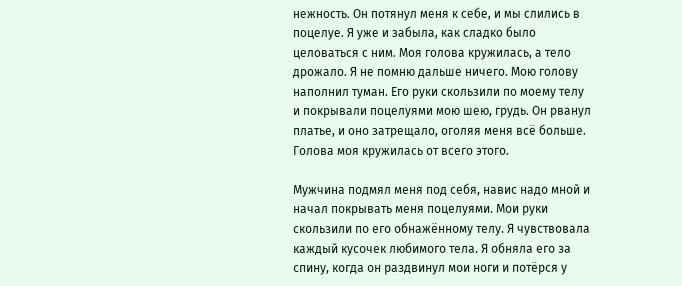нежность. Он потянул меня к себе, и мы слились в поцелуе. Я уже и забыла, как сладко было целоваться с ним. Моя голова кружилась, а тело дрожало. Я не помню дальше ничего. Мою голову наполнил туман. Его руки скользили по моему телу и покрывали поцелуями мою шею, грудь. Он рванул платье, и оно затрещало, оголяя меня всё больше. Голова моя кружилась от всего этого.

Мужчина подмял меня под себя, навис надо мной и начал покрывать меня поцелуями. Мои руки скользили по его обнажённому телу. Я чувствовала каждый кусочек любимого тела. Я обняла его за спину, когда он раздвинул мои ноги и потёрся у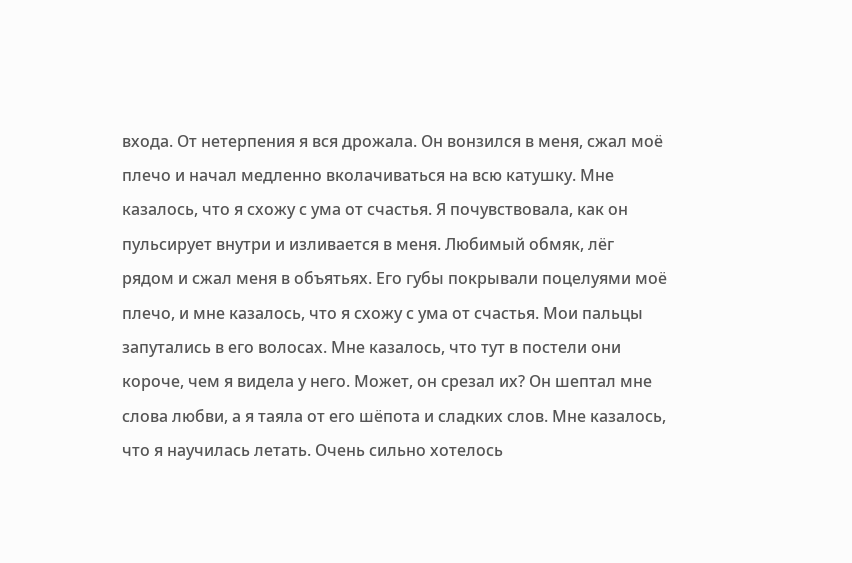входа. От нетерпения я вся дрожала. Он вонзился в меня, сжал моё плечо и начал медленно вколачиваться на всю катушку. Мне казалось, что я схожу с ума от счастья. Я почувствовала, как он пульсирует внутри и изливается в меня. Любимый обмяк, лёг рядом и сжал меня в объятьях. Его губы покрывали поцелуями моё плечо, и мне казалось, что я схожу с ума от счастья. Мои пальцы запутались в его волосах. Мне казалось, что тут в постели они короче, чем я видела у него. Может, он срезал их? Он шептал мне слова любви, а я таяла от его шёпота и сладких слов. Мне казалось, что я научилась летать. Очень сильно хотелось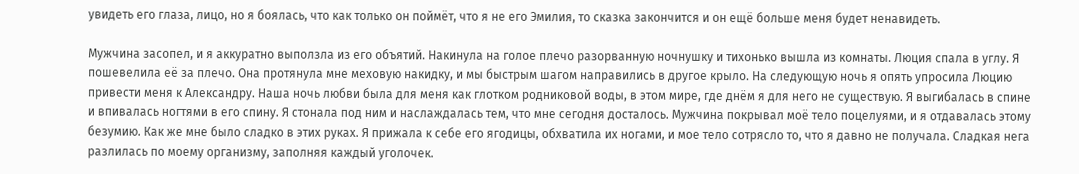увидеть его глаза, лицо, но я боялась, что как только он поймёт, что я не его Эмилия, то сказка закончится и он ещё больше меня будет ненавидеть.

Мужчина засопел, и я аккуратно выползла из его объятий. Накинула на голое плечо разорванную ночнушку и тихонько вышла из комнаты. Люция спала в углу. Я пошевелила её за плечо. Она протянула мне меховую накидку, и мы быстрым шагом направились в другое крыло. На следующую ночь я опять упросила Люцию привести меня к Александру. Наша ночь любви была для меня как глотком родниковой воды, в этом мире, где днём я для него не существую. Я выгибалась в спине и впивалась ногтями в его спину. Я стонала под ним и наслаждалась тем, что мне сегодня досталось. Мужчина покрывал моё тело поцелуями, и я отдавалась этому безумию. Как же мне было сладко в этих руках. Я прижала к себе его ягодицы, обхватила их ногами, и мое тело сотрясло то, что я давно не получала. Сладкая нега разлилась по моему организму, заполняя каждый уголочек.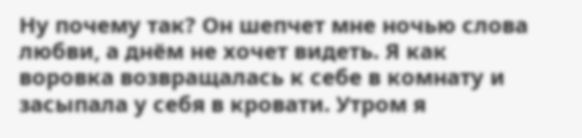Ну почему так? Он шепчет мне ночью слова любви, а днём не хочет видеть. Я как воровка возвращалась к себе в комнату и засыпала у себя в кровати. Утром я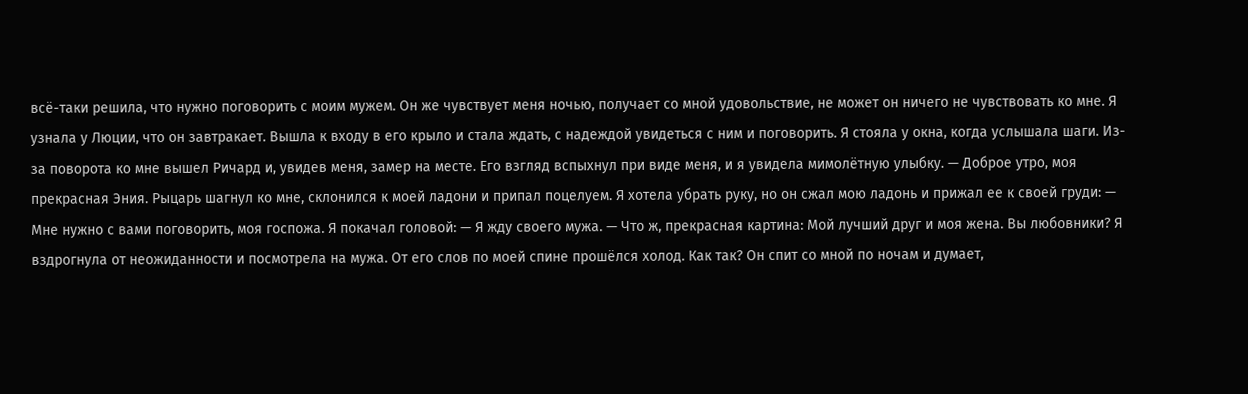всё-таки решила, что нужно поговорить с моим мужем. Он же чувствует меня ночью, получает со мной удовольствие, не может он ничего не чувствовать ко мне. Я узнала у Люции, что он завтракает. Вышла к входу в его крыло и стала ждать, с надеждой увидеться с ним и поговорить. Я стояла у окна, когда услышала шаги. Из-за поворота ко мне вышел Ричард и, увидев меня, замер на месте. Его взгляд вспыхнул при виде меня, и я увидела мимолётную улыбку. — Доброе утро, моя прекрасная Эния. Рыцарь шагнул ко мне, склонился к моей ладони и припал поцелуем. Я хотела убрать руку, но он сжал мою ладонь и прижал ее к своей груди: — Мне нужно с вами поговорить, моя госпожа. Я покачал головой: — Я жду своего мужа. — Что ж, прекрасная картина: Мой лучший друг и моя жена. Вы любовники? Я вздрогнула от неожиданности и посмотрела на мужа. От его слов по моей спине прошёлся холод. Как так? Он спит со мной по ночам и думает,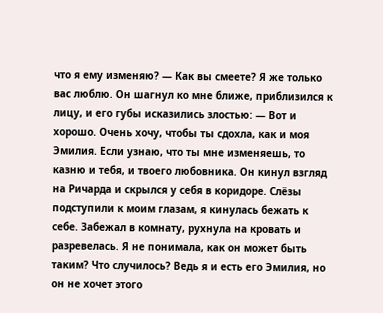что я ему изменяю? — Как вы смеете? Я же только вас люблю. Он шагнул ко мне ближе, приблизился к лицу, и его губы исказились злостью: — Вот и хорошо. Очень хочу, чтобы ты сдохла, как и моя Эмилия. Если узнаю, что ты мне изменяешь, то казню и тебя, и твоего любовника. Он кинул взгляд на Ричарда и скрылся у себя в коридоре. Слёзы подступили к моим глазам, я кинулась бежать к себе. Забежал в комнату, рухнула на кровать и разревелась. Я не понимала, как он может быть таким? Что случилось? Ведь я и есть его Эмилия, но он не хочет этого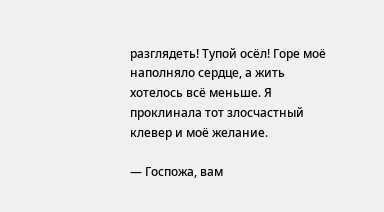разглядеть! Тупой осёл! Горе моё наполняло сердце, а жить хотелось всё меньше. Я проклинала тот злосчастный клевер и моё желание.

— Госпожа, вам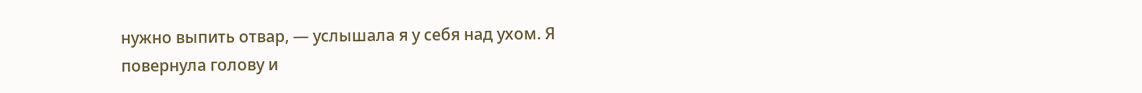нужно выпить отвар, — услышала я у себя над ухом. Я повернула голову и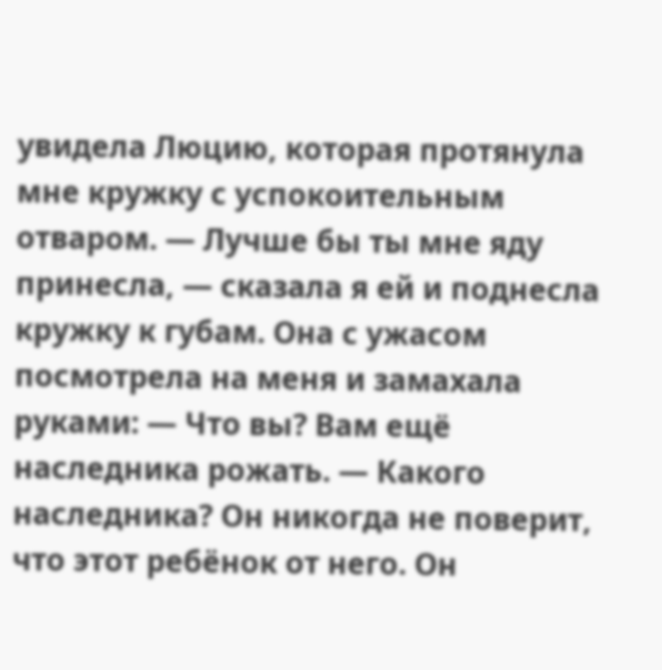увидела Люцию, которая протянула мне кружку с успокоительным отваром. — Лучше бы ты мне яду принесла, — сказала я ей и поднесла кружку к губам. Она с ужасом посмотрела на меня и замахала руками: — Что вы? Вам ещё наследника рожать. — Какого наследника? Он никогда не поверит, что этот ребёнок от него. Он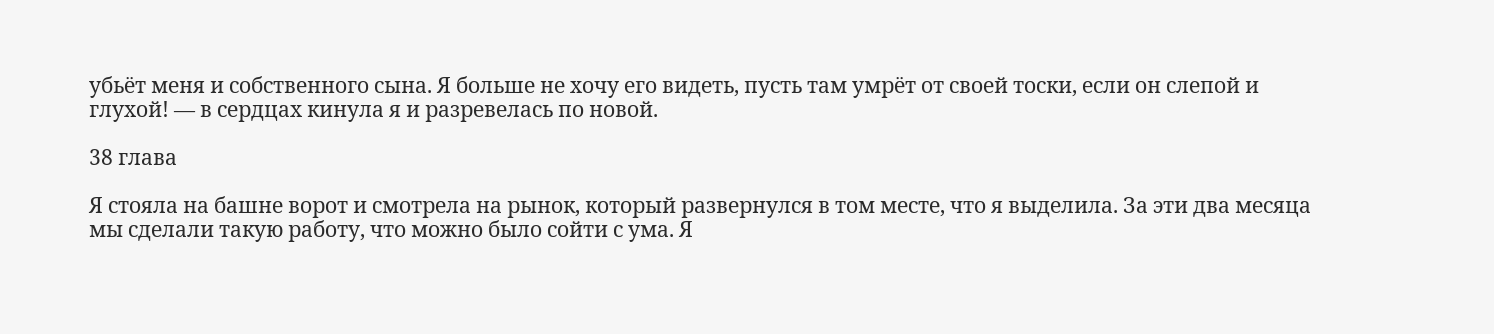убьёт меня и собственного сына. Я больше не хочу его видеть, пусть там умрёт от своей тоски, если он слепой и глухой! — в сердцах кинула я и разревелась по новой.

38 глава

Я стояла на башне ворот и смотрела на рынок, который развернулся в том месте, что я выделила. За эти два месяца мы сделали такую работу, что можно было сойти с ума. Я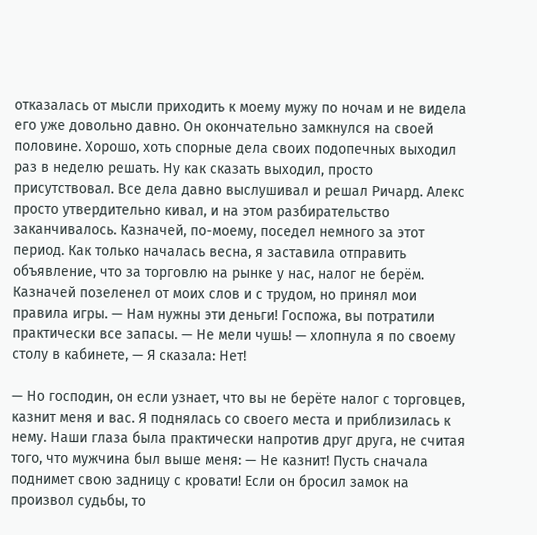отказалась от мысли приходить к моему мужу по ночам и не видела его уже довольно давно. Он окончательно замкнулся на своей половине. Хорошо, хоть спорные дела своих подопечных выходил раз в неделю решать. Ну как сказать выходил, просто присутствовал. Все дела давно выслушивал и решал Ричард. Алекс просто утвердительно кивал, и на этом разбирательство заканчивалось. Казначей, по-моему, поседел немного за этот период. Как только началась весна, я заставила отправить объявление, что за торговлю на рынке у нас, налог не берём. Казначей позеленел от моих слов и с трудом, но принял мои правила игры. — Нам нужны эти деньги! Госпожа, вы потратили практически все запасы. — Не мели чушь! — хлопнула я по своему столу в кабинете, — Я сказала: Нет!

— Но господин, он если узнает, что вы не берёте налог с торговцев, казнит меня и вас. Я поднялась со своего места и приблизилась к нему. Наши глаза была практически напротив друг друга, не считая того, что мужчина был выше меня: — Не казнит! Пусть сначала поднимет свою задницу с кровати! Если он бросил замок на произвол судьбы, то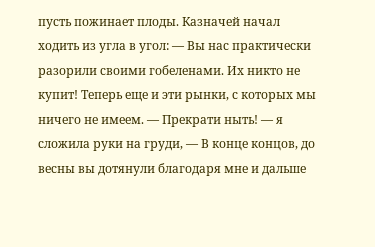пусть пожинает плоды. Казначей начал ходить из угла в угол: — Вы нас практически разорили своими гобеленами. Их никто не купит! Теперь еще и эти рынки, с которых мы ничего не имеем. — Прекрати ныть! — я сложила руки на груди, — В конце концов, до весны вы дотянули благодаря мне и дальше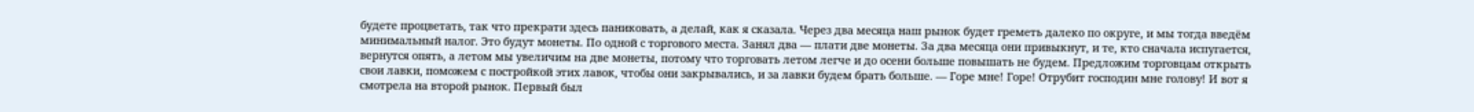будете процветать, так что прекрати здесь паниковать, а делай, как я сказала. Через два месяца наш рынок будет греметь далеко по округе, и мы тогда введём минимальный налог. Это будут монеты. По одной с торгового места. Занял два — плати две монеты. За два месяца они привыкнут, и те, кто сначала испугается, вернутся опять, а летом мы увеличим на две монеты, потому что торговать летом легче и до осени больше повышать не будем. Предложим торговцам открыть свои лавки, поможем с постройкой этих лавок, чтобы они закрывались, и за лавки будем брать больше. — Горе мне! Горе! Отрубит господин мне голову! И вот я смотрела на второй рынок. Первый был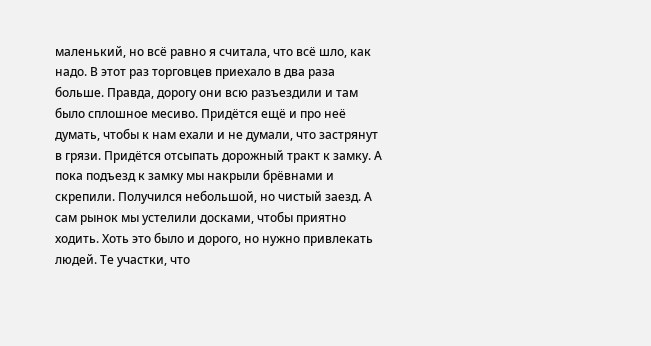маленький, но всё равно я считала, что всё шло, как надо. В этот раз торговцев приехало в два раза больше. Правда, дорогу они всю разъездили и там было сплошное месиво. Придётся ещё и про неё думать, чтобы к нам ехали и не думали, что застрянут в грязи. Придётся отсыпать дорожный тракт к замку. А пока подъезд к замку мы накрыли брёвнами и скрепили. Получился небольшой, но чистый заезд. А сам рынок мы устелили досками, чтобы приятно ходить. Хоть это было и дорого, но нужно привлекать людей. Те участки, что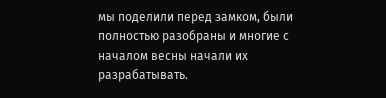мы поделили перед замком, были полностью разобраны и многие с началом весны начали их разрабатывать.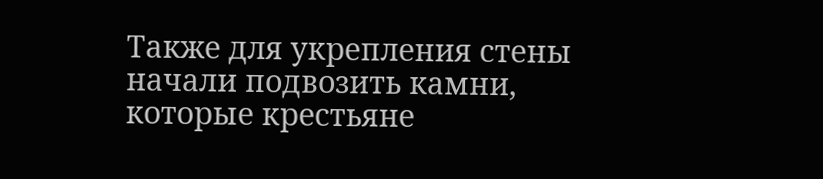Также для укрепления стены начали подвозить камни, которые крестьяне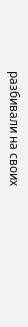разбивали на своих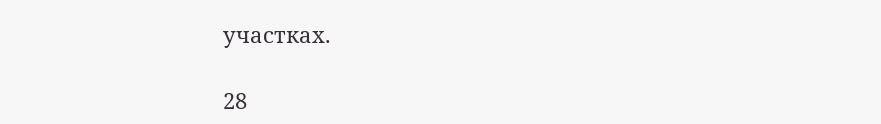участках.

28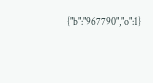{"b":"967790","o":1}